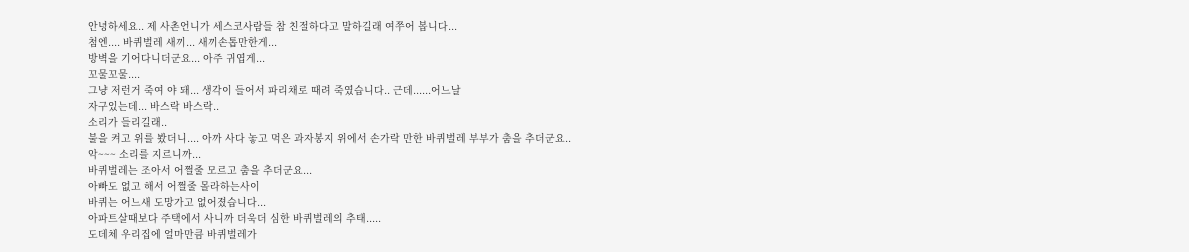안녕하세요.. 제 사촌언니가 세스코사람들 참 친절하다고 말하길래 여쭈어 봅니다...
첨엔.... 바퀴벌레 새끼... 새끼손톱만한게...
방벽을 기어다니더군요... 아주 귀엽게...
꼬물꼬물....
그냥 저런거 죽여 야 돼... 생각이 들어서 파리채로 때려 죽였습니다.. 근데......어느날
자구있는데... 바스락 바스락..
소리가 들리길래..
불을 켜고 위를 봤더니.... 아까 사다 놓고 먹은 과자봉지 위에서 손가락 만한 바퀴벌레 부부가 춤을 추더군요..
악~~~ 소리를 지르니까...
바퀴벌레는 조아서 어쩔줄 모르고 춤을 추더군요...
아빠도 없고 해서 어쩔줄 몰라하는사이
바퀴는 어느새 도망가고 없어졌습니다...
아파트살때보다 주택에서 사니까 더욱더 심한 바퀴벌레의 추태.....
도데체 우리집에 얼마만큼 바퀴벌레가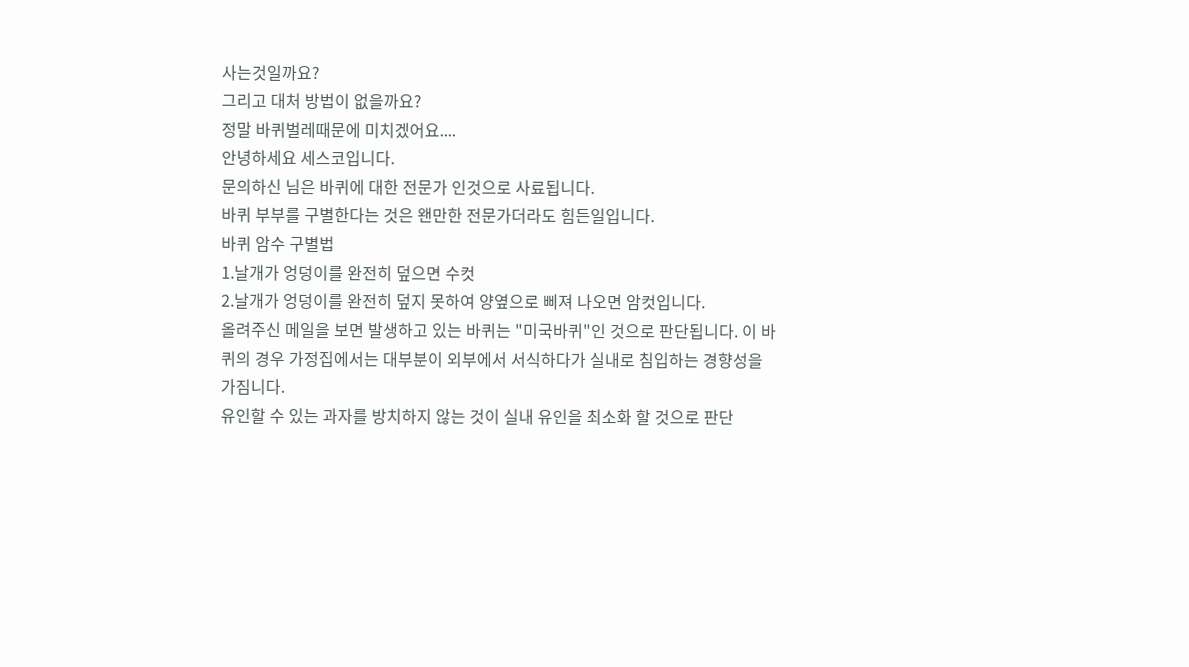사는것일까요?
그리고 대처 방법이 없을까요?
정말 바퀴벌레때문에 미치겠어요....
안녕하세요 세스코입니다.
문의하신 님은 바퀴에 대한 전문가 인것으로 사료됩니다.
바퀴 부부를 구별한다는 것은 왠만한 전문가더라도 힘든일입니다.
바퀴 암수 구별법
1.날개가 엉덩이를 완전히 덮으면 수컷
2.날개가 엉덩이를 완전히 덮지 못하여 양옆으로 삐져 나오면 암컷입니다.
올려주신 메일을 보면 발생하고 있는 바퀴는 "미국바퀴"인 것으로 판단됩니다. 이 바퀴의 경우 가정집에서는 대부분이 외부에서 서식하다가 실내로 침입하는 경향성을 가짐니다.
유인할 수 있는 과자를 방치하지 않는 것이 실내 유인을 최소화 할 것으로 판단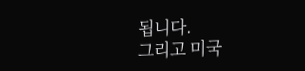됩니다.
그리고 미국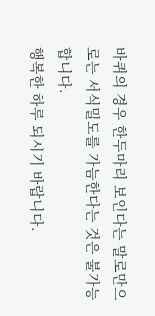바퀴의 경우 한두마리 보인다는 말로만으로는 서식밀도를 가늠한다는 것은 불가능합니다.
행복한 하루 되시기 바랍니다.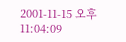2001-11-15 오후 11:04:09